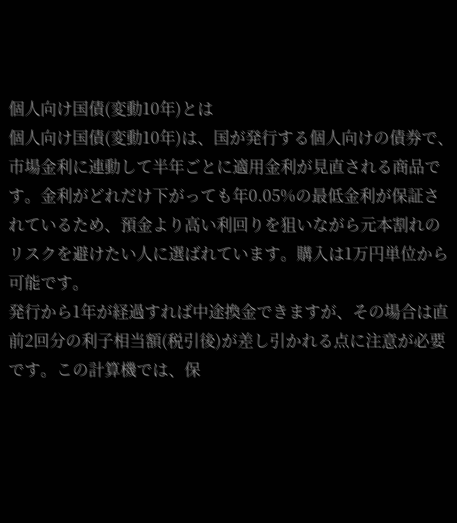個人向け国債(変動10年)とは
個人向け国債(変動10年)は、国が発行する個人向けの債券で、市場金利に連動して半年ごとに適用金利が見直される商品です。金利がどれだけ下がっても年0.05%の最低金利が保証されているため、預金より高い利回りを狙いながら元本割れのリスクを避けたい人に選ばれています。購入は1万円単位から可能です。
発行から1年が経過すれば中途換金できますが、その場合は直前2回分の利子相当額(税引後)が差し引かれる点に注意が必要です。この計算機では、保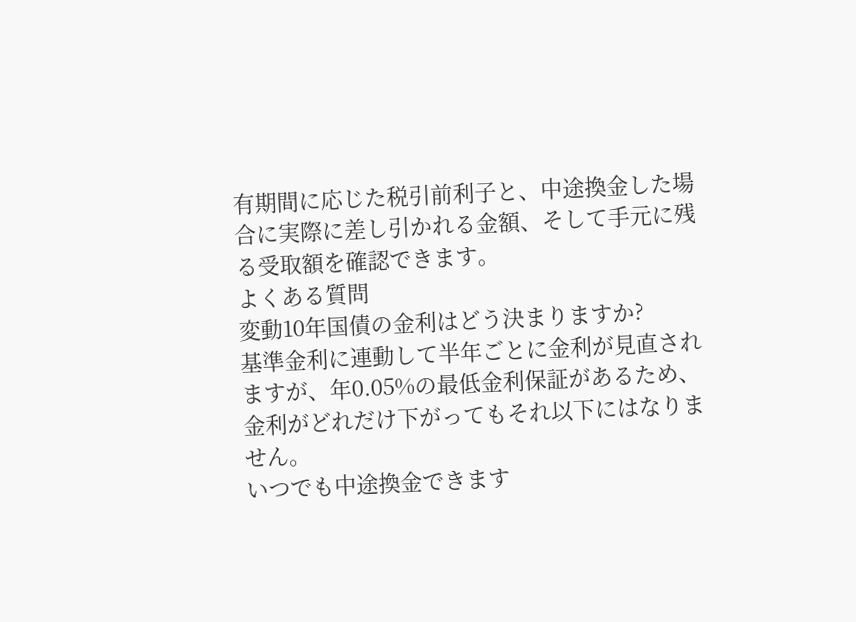有期間に応じた税引前利子と、中途換金した場合に実際に差し引かれる金額、そして手元に残る受取額を確認できます。
よくある質問
変動10年国債の金利はどう決まりますか?
基準金利に連動して半年ごとに金利が見直されますが、年0.05%の最低金利保証があるため、金利がどれだけ下がってもそれ以下にはなりません。
いつでも中途換金できます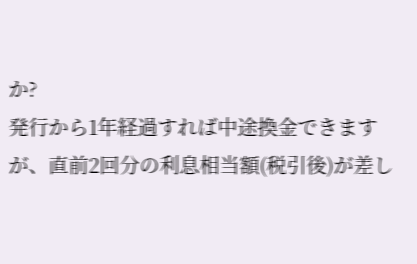か?
発行から1年経過すれば中途換金できますが、直前2回分の利息相当額(税引後)が差し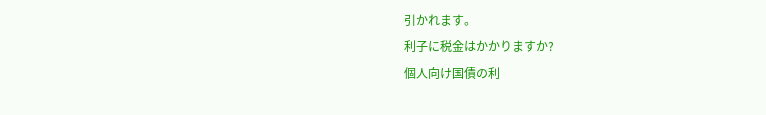引かれます。
利子に税金はかかりますか?
個人向け国債の利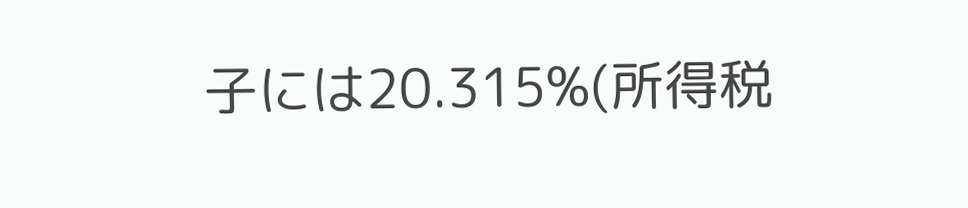子には20.315%(所得税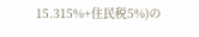15.315%+住民税5%)の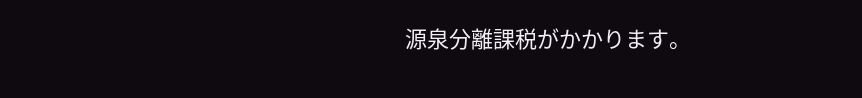源泉分離課税がかかります。